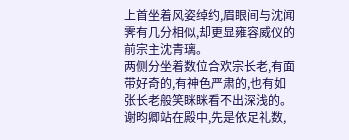上首坐着风姿绰约,眉眼间与沈闻霁有几分相似,却更显雍容威仪的前宗主沈青璃。
两侧分坐着数位合欢宗长老,有面带好奇的,有神色严肃的,也有如张长老般笑眯眯看不出深浅的。
谢昀卿站在殿中,先是依足礼数,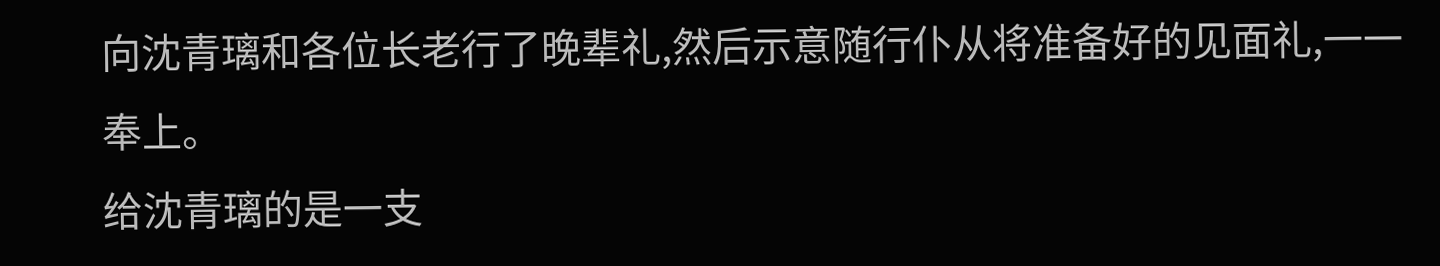向沈青璃和各位长老行了晚辈礼,然后示意随行仆从将准备好的见面礼,一一奉上。
给沈青璃的是一支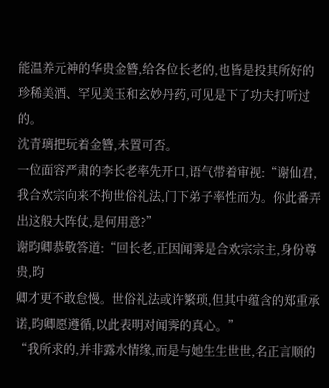能温养元神的华贵金簪,给各位长老的,也皆是投其所好的珍稀美酒、罕见美玉和玄妙丹药,可见是下了功夫打听过的。
沈青璃把玩着金簪,未置可否。
一位面容严肃的李长老率先开口,语气带着审视:“谢仙君,我合欢宗向来不拘世俗礼法,门下弟子率性而为。你此番弄出这般大阵仗,是何用意?”
谢昀卿恭敬答道:“回长老,正因闻霁是合欢宗宗主,身份尊贵,昀
卿才更不敢怠慢。世俗礼法或许繁琐,但其中蕴含的郑重承诺,昀卿愿遵循,以此表明对闻霁的真心。”
“我所求的,并非露水情缘,而是与她生生世世,名正言顺的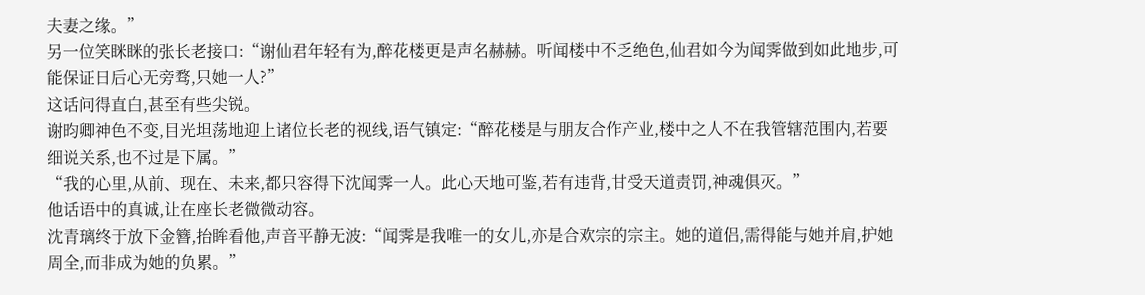夫妻之缘。”
另一位笑眯眯的张长老接口:“谢仙君年轻有为,醉花楼更是声名赫赫。听闻楼中不乏绝色,仙君如今为闻霁做到如此地步,可能保证日后心无旁骛,只她一人?”
这话问得直白,甚至有些尖锐。
谢昀卿神色不变,目光坦荡地迎上诸位长老的视线,语气镇定:“醉花楼是与朋友合作产业,楼中之人不在我管辖范围内,若要细说关系,也不过是下属。”
“我的心里,从前、现在、未来,都只容得下沈闻霁一人。此心天地可鉴,若有违背,甘受天道责罚,神魂俱灭。”
他话语中的真诚,让在座长老微微动容。
沈青璃终于放下金簪,抬眸看他,声音平静无波:“闻霁是我唯一的女儿,亦是合欢宗的宗主。她的道侣,需得能与她并肩,护她周全,而非成为她的负累。”